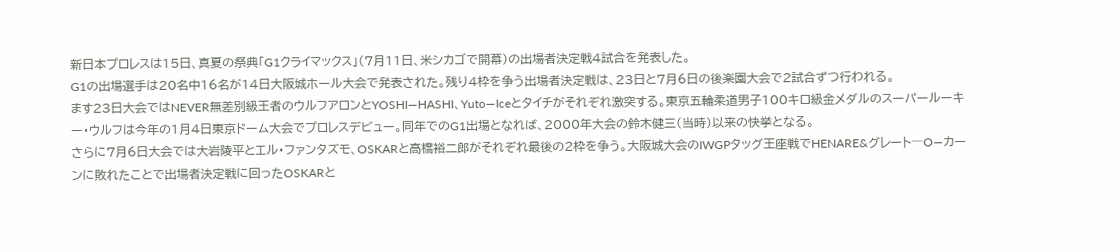新日本プロレスは15日、真夏の祭典「G1クライマックス」(7月11日、米シカゴで開幕)の出場者決定戦4試合を発表した。
G1の出場選手は20名中16名が14日大阪城ホール大会で発表された。残り4枠を争う出場者決定戦は、23日と7月6日の後楽園大会で2試合ずつ行われる。
ます23日大会ではNEVER無差別級王者のウルフアロンとYOSHI―HASHI、Yuto―Iceとタイチがそれぞれ激突する。東京五輪柔道男子100キロ級金メダルのスーパールーキー・ウルフは今年の1月4日東京ドーム大会でプロレスデビュー。同年でのG1出場となれば、2000年大会の鈴木健三(当時)以来の快挙となる。
さらに7月6日大会では大岩陵平とエル・ファンタズモ、OSKARと高橋裕二郎がそれぞれ最後の2枠を争う。大阪城大会のIWGPタッグ王座戦でHENARE&グレート―O―カーンに敗れたことで出場者決定戦に回ったOSKARと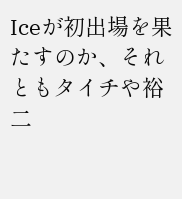Iceが初出場を果たすのか、それともタイチや裕二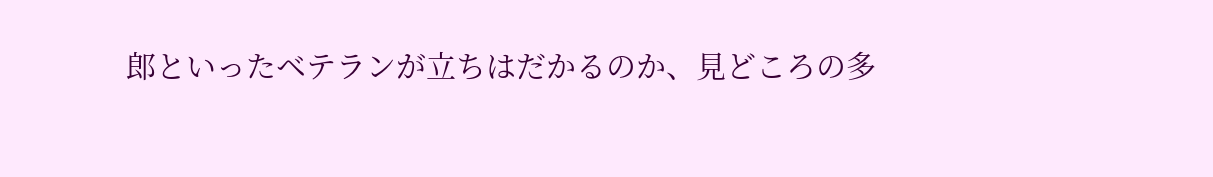郎といったベテランが立ちはだかるのか、見どころの多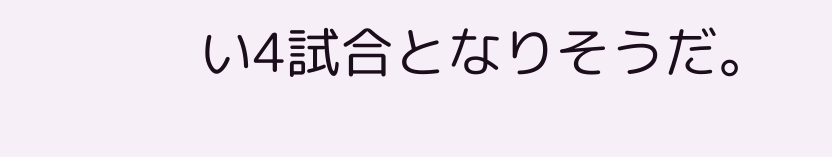い4試合となりそうだ。